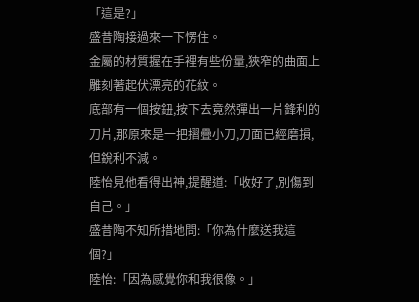「這是?」
盛昔陶接過來一下愣住。
金屬的材質握在手裡有些份量,狹窄的曲面上雕刻著起伏漂亮的花紋。
底部有一個按鈕,按下去竟然彈出一片鋒利的刀片,那原來是一把摺疊小刀,刀面已經磨損,但銳利不減。
陸怡見他看得出神,提醒道:「收好了,別傷到自己。」
盛昔陶不知所措地問:「你為什麼送我這個?」
陸怡:「因為感覺你和我很像。」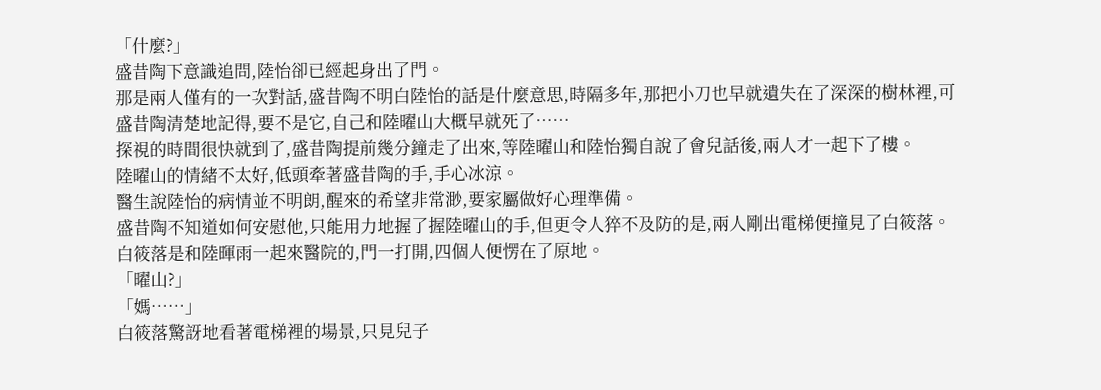「什麼?」
盛昔陶下意識追問,陸怡卻已經起身出了門。
那是兩人僅有的一次對話,盛昔陶不明白陸怡的話是什麼意思,時隔多年,那把小刀也早就遺失在了深深的樹林裡,可盛昔陶清楚地記得,要不是它,自己和陸曜山大概早就死了……
探視的時間很快就到了,盛昔陶提前幾分鐘走了出來,等陸曜山和陸怡獨自說了會兒話後,兩人才一起下了樓。
陸曜山的情緒不太好,低頭牽著盛昔陶的手,手心冰涼。
醫生說陸怡的病情並不明朗,醒來的希望非常渺,要家屬做好心理準備。
盛昔陶不知道如何安慰他,只能用力地握了握陸曜山的手,但更令人猝不及防的是,兩人剛出電梯便撞見了白筱落。
白筱落是和陸暉雨一起來醫院的,門一打開,四個人便愣在了原地。
「曜山?」
「媽……」
白筱落驚訝地看著電梯裡的場景,只見兒子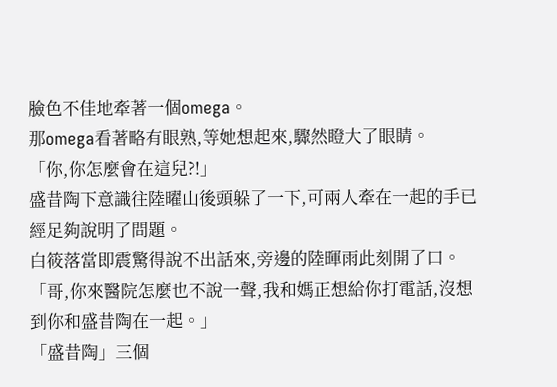臉色不佳地牽著一個omega。
那omega看著略有眼熟,等她想起來,驟然瞪大了眼睛。
「你,你怎麼會在這兒?!」
盛昔陶下意識往陸曜山後頭躲了一下,可兩人牽在一起的手已經足夠說明了問題。
白筱落當即震驚得說不出話來,旁邊的陸暉雨此刻開了口。
「哥,你來醫院怎麼也不說一聲,我和媽正想給你打電話,沒想到你和盛昔陶在一起。」
「盛昔陶」三個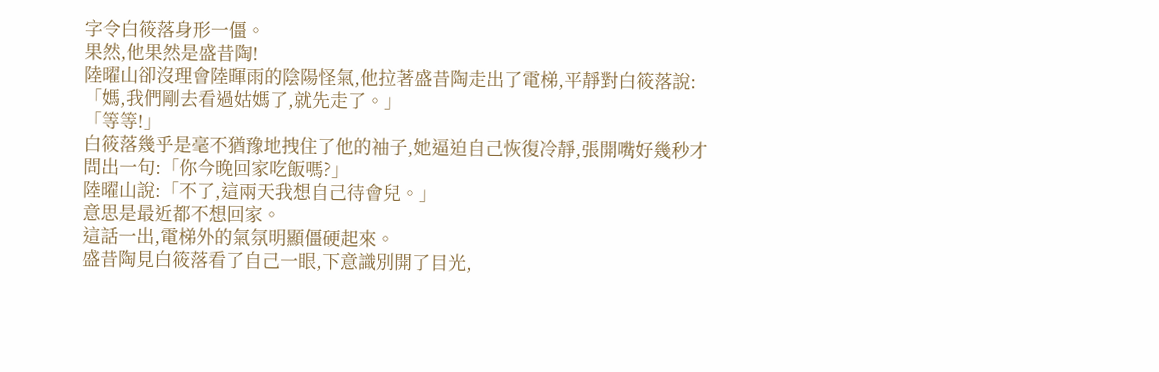字令白筱落身形一僵。
果然,他果然是盛昔陶!
陸曜山卻沒理會陸暉雨的陰陽怪氣,他拉著盛昔陶走出了電梯,平靜對白筱落說:「媽,我們剛去看過姑媽了,就先走了。」
「等等!」
白筱落幾乎是毫不猶豫地拽住了他的袖子,她逼迫自己恢復冷靜,張開嘴好幾秒才問出一句:「你今晚回家吃飯嗎?」
陸曜山說:「不了,這兩天我想自己待會兒。」
意思是最近都不想回家。
這話一出,電梯外的氣氛明顯僵硬起來。
盛昔陶見白筱落看了自己一眼,下意識別開了目光,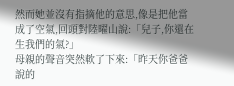然而她並沒有指摘他的意思,像是把他當成了空氣,回頭對陸曜山說:「兒子,你還在生我們的氣?」
母親的聲音突然軟了下來:「昨天你爸爸說的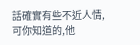話確實有些不近人情,可你知道的,他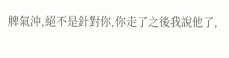脾氣沖,絕不是針對你,你走了之後我說他了,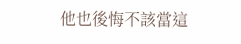他也後悔不該當這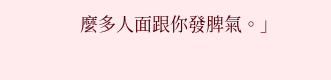麼多人面跟你發脾氣。」